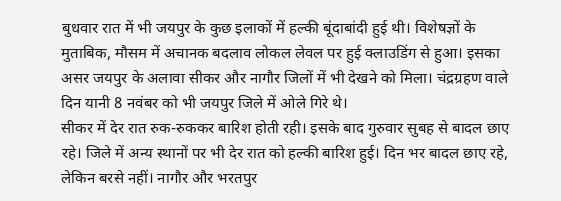बुधवार रात में भी जयपुर के कुछ इलाकों में हल्की बूंदाबांदी हुई थी। विशेषज्ञों के मुताबिक, मौसम में अचानक बदलाव लोकल लेवल पर हुई क्लाउडिंग से हुआ। इसका असर जयपुर के अलावा सीकर और नागौर जिलों में भी देखने को मिला। चंद्रग्रहण वाले दिन यानी 8 नवंबर को भी जयपुर जिले में ओले गिरे थे।
सीकर में देर रात रुक-रुककर बारिश होती रही। इसके बाद गुरुवार सुबह से बादल छाए रहे। जिले में अन्य स्थानों पर भी देर रात को हल्की बारिश हुई। दिन भर बादल छाए रहे, लेकिन बरसे नहीं। नागौर और भरतपुर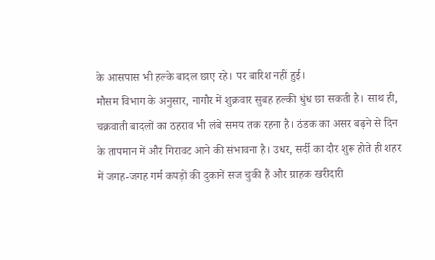के आसपास भी हल्के बादल छाए रहे। पर बारिश नहीं हुई।
मौसम विभाग के अनुसार, नागौर में शुक्रवार सुबह हल्की धुंध छा सकती है। साथ ही, चक्रवाती बादलों का ठहराव भी लंबे समय तक रहना है। ठंडक का असर बढ़ने से दिन के तापमान में और गिरावट आने की संभावना है। उधर, सर्दी का दौर शुरू होते ही शहर में जगह-जगह गर्म कपड़ों की दुकानें सज चुकी हैं और ग्राहक खरीदारी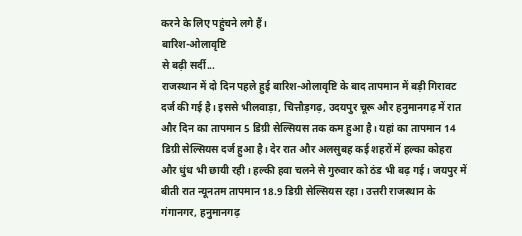करने के लिए पहुंचने लगे हैं।
बारिश-ओलावृष्टि
से बढ़ी सर्दी...
राजस्थान में दो दिन पहले हुई बारिश-ओलावृष्टि के बाद तापमान में बड़ी गिरावट दर्ज की गई है। इससे भीलवाड़ा, चित्तौड़गढ़, उदयपुर चूरू और हनुमानगढ़ में रात और दिन का तापमान 5 डिग्री सेल्सियस तक कम हुआ है। यहां का तापमान 14 डिग्री सेल्सियस दर्ज हुआ है। देर रात और अलसुबह कई शहरों में हल्का कोहरा और धुंध भी छायी रही। हल्की हवा चलने से गुरुवार को ठंड भी बढ़ गई। जयपुर में बीती रात न्यूनतम तापमान 18.9 डिग्री सेल्सियस रहा। उत्तरी राजस्थान के गंगानगर, हनुमानगढ़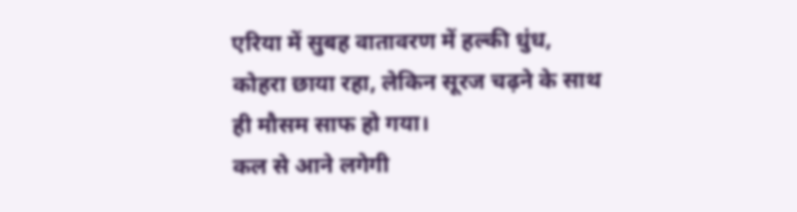एरिया में सुबह वातावरण में हल्की धुंध, कोहरा छाया रहा, लेकिन सूरज चढ़ने के साथ ही मौसम साफ हो गया।
कल से आने लगेगी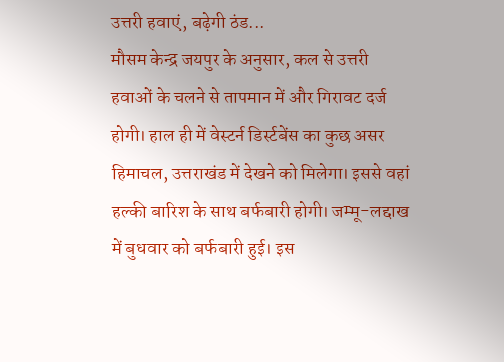उत्तरी हवाएं, बढ़ेगी ठंड...
मौसम केन्द्र जयपुर के अनुसार, कल से उत्तरी हवाओं के चलने से तापमान में और गिरावट दर्ज होगी। हाल ही में वेस्टर्न डिर्स्टबेंस का कुछ असर हिमाचल, उत्तराखंड में देखने को मिलेगा। इससे वहां हल्की बारिश के साथ बर्फबारी होगी। जम्मू-लद्दाख में बुधवार को बर्फबारी हुई। इस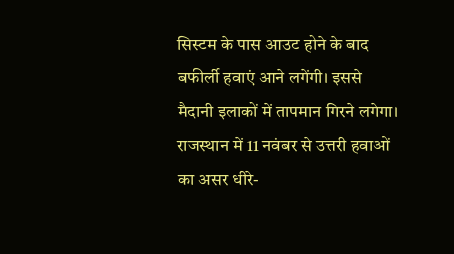सिस्टम के पास आउट होने के बाद बफीर्ली हवाएं आने लगेंगी। इससे मैदानी इलाकों में तापमान गिरने लगेगा। राजस्थान में 11 नवंबर से उत्तरी हवाओं का असर धीरे-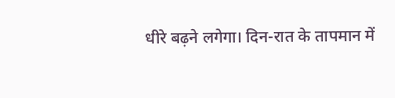धीरे बढ़ने लगेगा। दिन-रात के तापमान में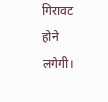गिरावट होने लगेगी।